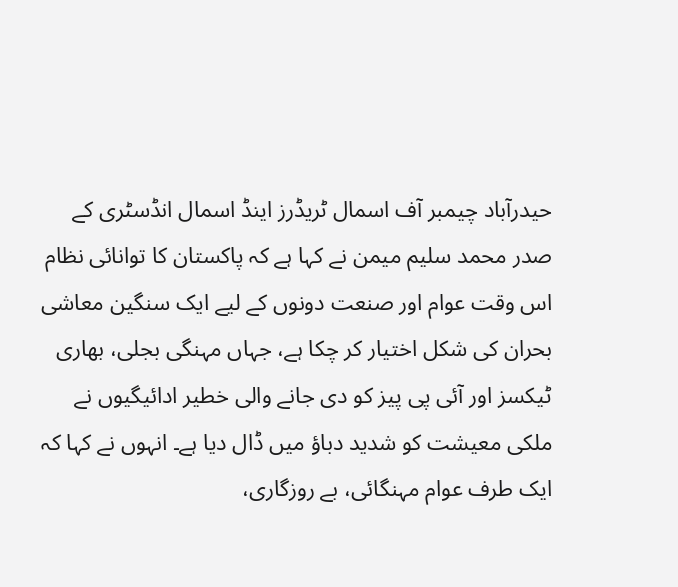حیدرآباد چیمبر آف اسمال ٹریڈرز اینڈ اسمال انڈسٹری کے صدر محمد سلیم میمن نے کہا ہے کہ پاکستان کا توانائی نظام اس وقت عوام اور صنعت دونوں کے لیے ایک سنگین معاشی بحران کی شکل اختیار کر چکا ہے، جہاں مہنگی بجلی، بھاری ٹیکسز اور آئی پی پیز کو دی جانے والی خطیر ادائیگیوں نے ملکی معیشت کو شدید دباؤ میں ڈال دیا ہے۔ انہوں نے کہا کہ ایک طرف عوام مہنگائی، بے روزگاری،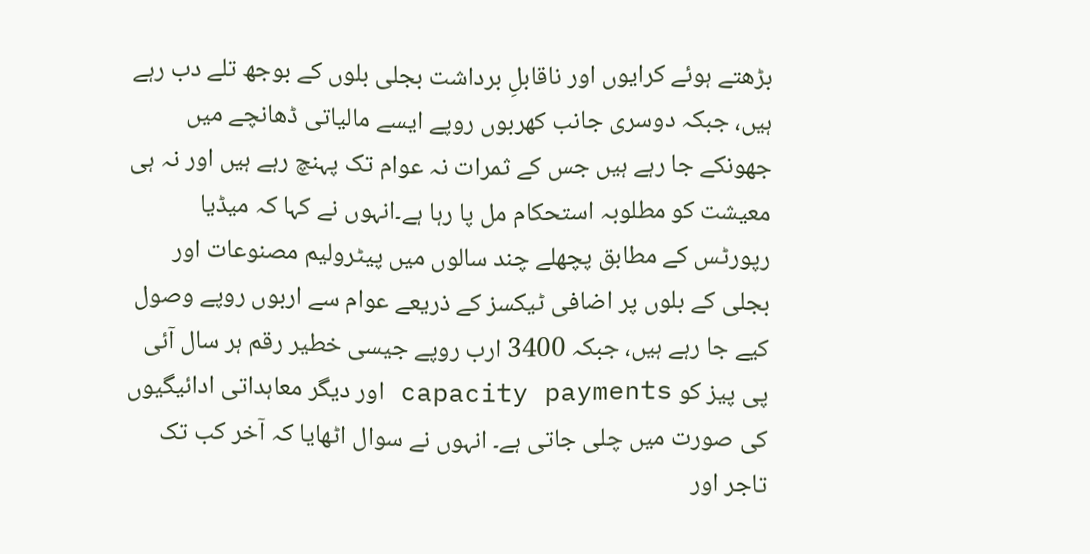بڑھتے ہوئے کرایوں اور ناقابلِ برداشت بجلی بلوں کے بوجھ تلے دب رہے ہیں، جبکہ دوسری جانب کھربوں روپے ایسے مالیاتی ڈھانچے میں جھونکے جا رہے ہیں جس کے ثمرات نہ عوام تک پہنچ رہے ہیں اور نہ ہی معیشت کو مطلوبہ استحکام مل پا رہا ہے۔انہوں نے کہا کہ میڈیا رپورٹس کے مطابق پچھلے چند سالوں میں پیٹرولیم مصنوعات اور بجلی کے بلوں پر اضافی ٹیکسز کے ذریعے عوام سے اربوں روپے وصول کیے جا رہے ہیں، جبکہ 3400 ارب روپے جیسی خطیر رقم ہر سال آئی پی پیز کو capacity payments اور دیگر معاہداتی ادائیگیوں کی صورت میں چلی جاتی ہے۔ انہوں نے سوال اٹھایا کہ آخر کب تک تاجر اور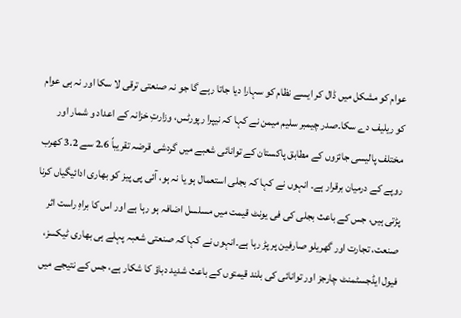عوام کو مشکل میں ڈال کر ایسے نظام کو سہارا دیا جاتا رہے گا جو نہ صنعتی ترقی لا سکا اور نہ ہی عوام کو ریلیف دے سکا۔صدر چیمبر سلیم میمن نے کہا کہ نیپرا رپورٹس، وزارتِ خزانہ کے اعداد و شمار اور مختلف پالیسی جائزوں کے مطابق پاکستان کے توانائی شعبے میں گردشی قرضہ تقریباً 2.6 سے 3.2 کھرب روپے کے درمیان برقرار ہے۔ انہوں نے کہا کہ بجلی استعمال ہو یا نہ ہو، آئی پی پیز کو بھاری ادائیگیاں کرنا پڑتی ہیں، جس کے باعث بجلی کی فی یونٹ قیمت میں مسلسل اضافہ ہو رہا ہے اور اس کا براہِ راست اثر صنعت، تجارت اور گھریلو صارفین پر پڑ رہا ہے۔انہوں نے کہا کہ صنعتی شعبہ پہلے ہی بھاری ٹیکسز، فیول ایڈجسٹمنٹ چارجز اور توانائی کی بلند قیمتوں کے باعث شدید دباؤ کا شکار ہے، جس کے نتیجے میں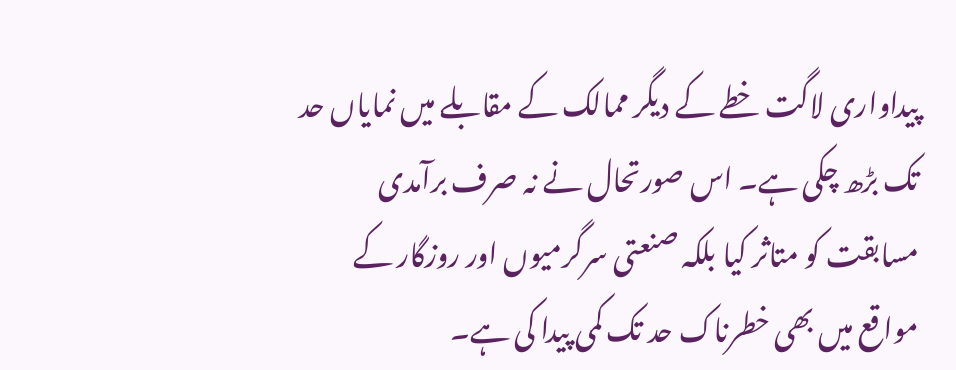پیداواری لاگت خطے کے دیگر ممالک کے مقابلے میں نمایاں حد تک بڑھ چکی ہے۔ اس صورتحال نے نہ صرف برآمدی مسابقت کو متاثر کیا بلکہ صنعتی سرگرمیوں اور روزگار کے مواقع میں بھی خطرناک حد تک کمی پیدا کی ہے۔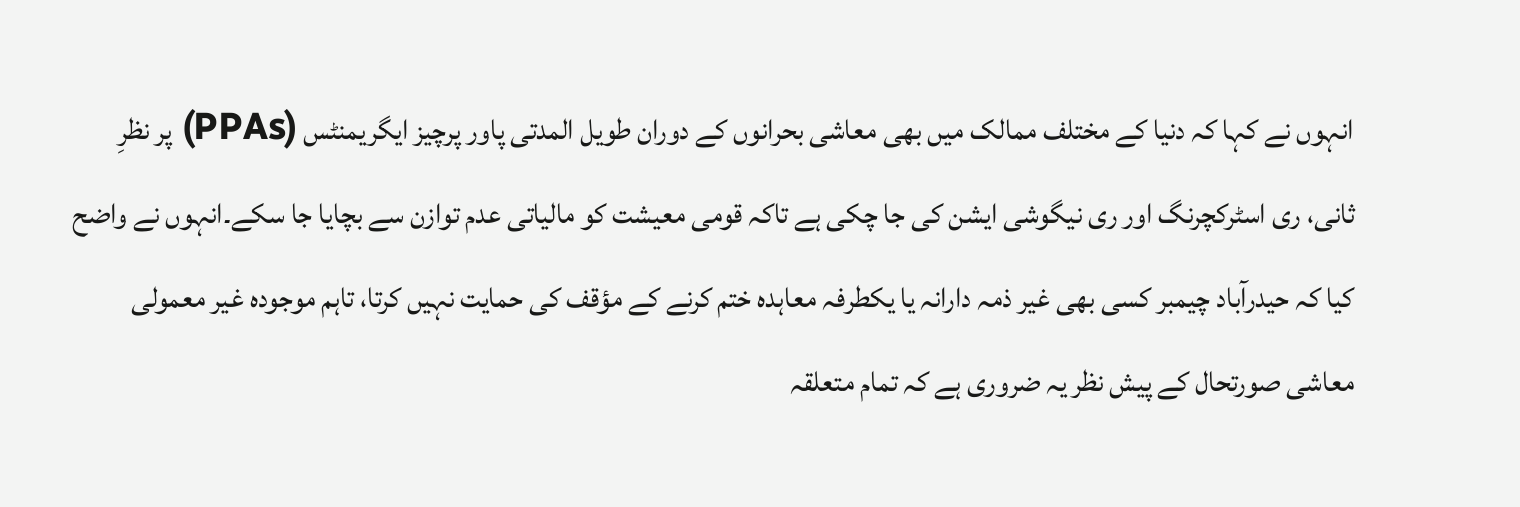انہوں نے کہا کہ دنیا کے مختلف ممالک میں بھی معاشی بحرانوں کے دوران طویل المدتی پاور پرچیز ایگریمنٹس (PPAs) پر نظرِ ثانی، ری اسٹرکچرنگ اور ری نیگوشی ایشن کی جا چکی ہے تاکہ قومی معیشت کو مالیاتی عدم توازن سے بچایا جا سکے۔انہوں نے واضح کیا کہ حیدرآباد چیمبر کسی بھی غیر ذمہ دارانہ یا یکطرفہ معاہدہ ختم کرنے کے مؤقف کی حمایت نہیں کرتا، تاہم موجودہ غیر معمولی معاشی صورتحال کے پیش نظر یہ ضروری ہے کہ تمام متعلقہ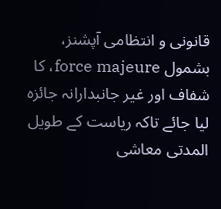قانونی و انتظامی آپشنز، بشمول force majeure، کا شفاف اور غیر جانبدارانہ جائزہ لیا جائے تاکہ ریاست کے طویل المدتی معاشی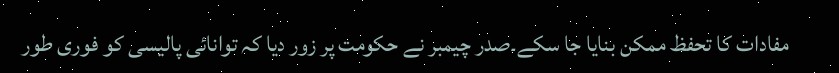مفادات کا تحفظ ممکن بنایا جا سکے۔صدر چیمبر نے حکومت پر زور دیا کہ توانائی پالیسی کو فوری طور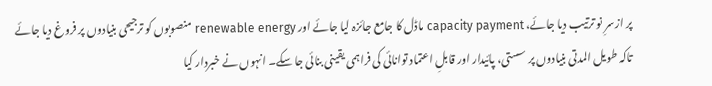پر ازسرِ نو ترتیب دیا جائے، capacity payment ماڈل کا جامع جائزہ لیا جائے اور renewable energy منصوبوں کو ترجیحی بنیادوں پر فروغ دیا جائے تاکہ طویل المدتی بنیادوں پر سستی، پائیدار اور قابلِ اعتماد توانائی کی فراہمی یقینی بنائی جا سکے۔ انہوں نے خبردار کیا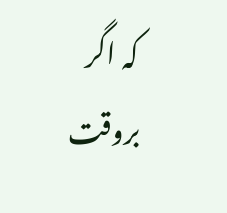کہ اگر بروقت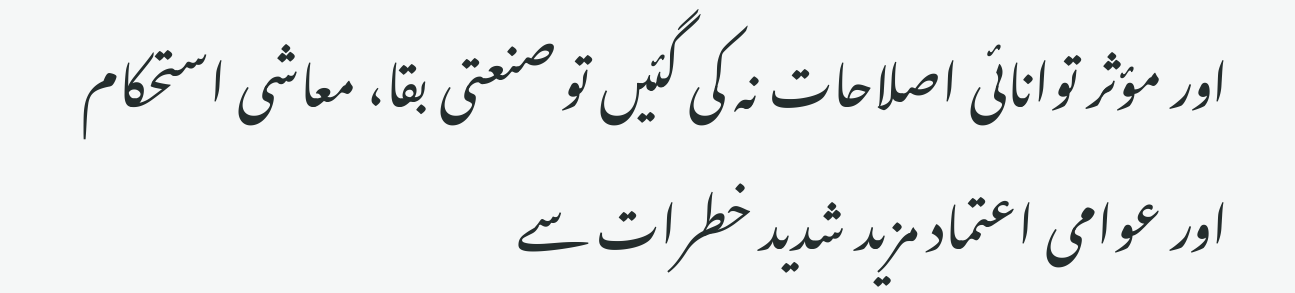اور مؤثر توانائی اصلاحات نہ کی گئیں تو صنعتی بقا، معاشی استحکام اور عوامی اعتماد مزید شدید خطرات سے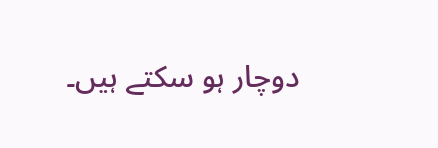دوچار ہو سکتے ہیں۔